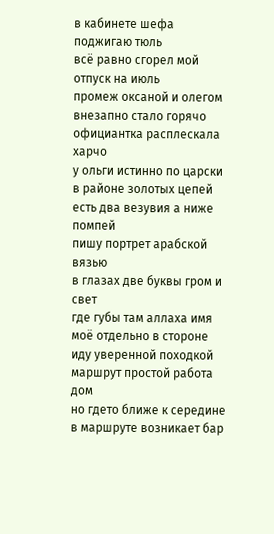в кабинете шефа
поджигаю тюль
всё равно сгорел мой
отпуск на июль
промеж оксаной и олегом
внезапно стало горячо
официантка расплескала
харчо
у ольги истинно по царски
в районе золотых цепей
есть два везувия а ниже
помпей
пишу портрет арабской вязью
в глазах две буквы гром и свет
где губы там аллаха имя
моё отдельно в стороне
иду уверенной походкой
маршрут простой работа дом
но гдето ближе к середине
в маршруте возникает бар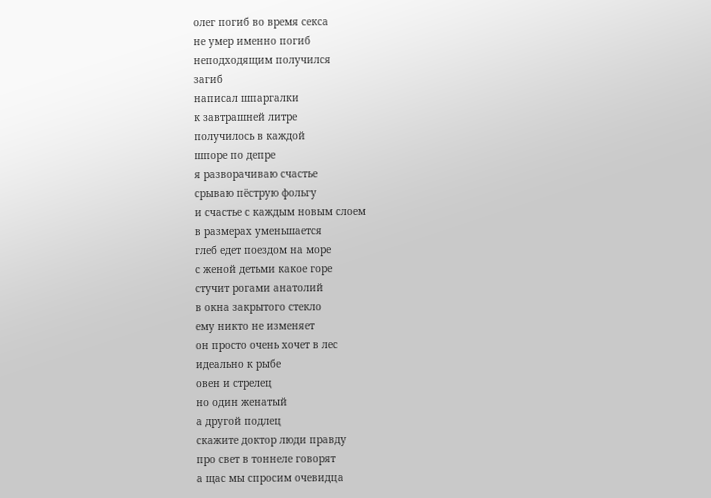олег погиб во время секса
не умер именно погиб
неподходящим получился
загиб
написал шпаргалки
к завтрашней литре
получилось в каждой
шпоре по депре
я разворачиваю счастье
срываю пёструю фольгу
и счастье с каждым новым слоем
в размерах уменьшается
глеб едет поездом на море
с женой детьми какое горе
стучит рогами анатолий
в окна закрытого стекло
ему никто не изменяет
он просто очень хочет в лес
идеально к рыбе
овен и стрелец
но один женатый
а другой подлец
скажите доктор люди правду
про свет в тоннеле говорят
а щас мы спросим очевидца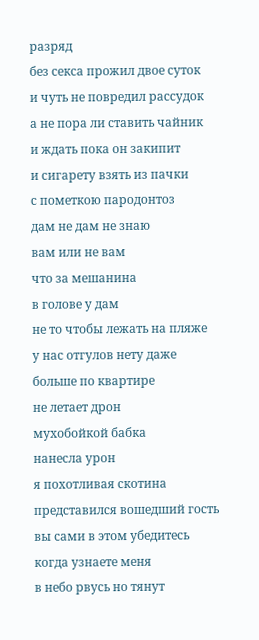разряд
без секса прожил двое суток
и чуть не повредил рассудок
а не пора ли ставить чайник
и ждать пока он закипит
и сигарету взять из пачки
с пометкою пародонтоз
дам не дам не знаю
вам или не вам
что за мешанина
в голове у дам
не то чтобы лежать на пляже
у нас отгулов нету даже
больше по квартире
не летает дрон
мухобойкой бабка
нанесла урон
я похотливая скотина
представился вошедший гость
вы сами в этом убедитесь
когда узнаете меня
в небо рвусь но тянут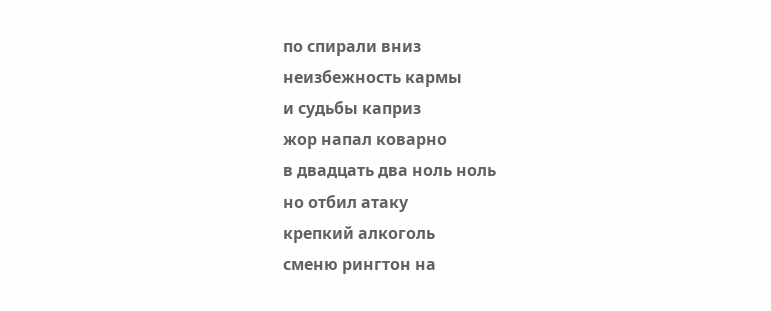по спирали вниз
неизбежность кармы
и судьбы каприз
жор напал коварно
в двадцать два ноль ноль
но отбил атаку
крепкий алкоголь
сменю рингтон на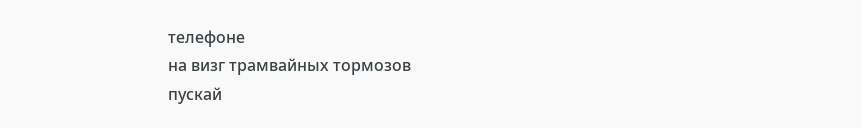телефоне
на визг трамвайных тормозов
пускай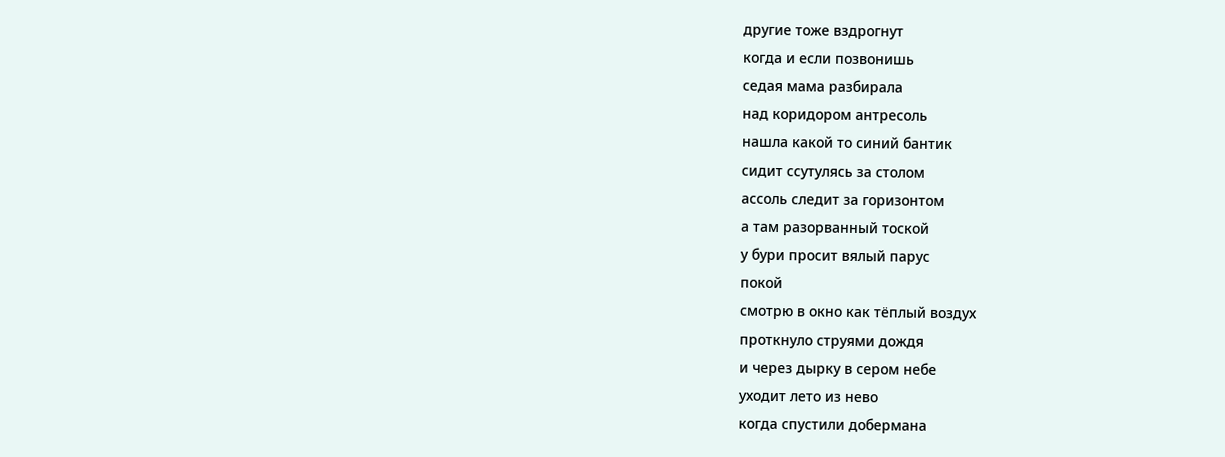другие тоже вздрогнут
когда и если позвонишь
седая мама разбирала
над коридором антресоль
нашла какой то синий бантик
сидит ссутулясь за столом
ассоль следит за горизонтом
а там разорванный тоской
у бури просит вялый парус
покой
смотрю в окно как тёплый воздух
проткнуло струями дождя
и через дырку в сером небе
уходит лето из нево
когда спустили добермана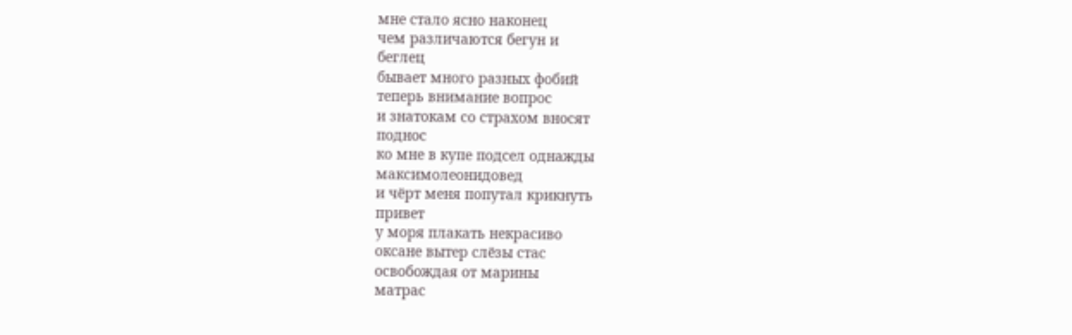мне стало ясно наконец
чем различаются бегун и
беглец
бывает много разных фобий
теперь внимание вопрос
и знатокам со страхом вносят
поднос
ко мне в купе подсел однажды
максимолеонидовед
и чёрт меня попутал крикнуть
привет
у моря плакать некрасиво
оксане вытер слёзы стас
освобождая от марины
матрас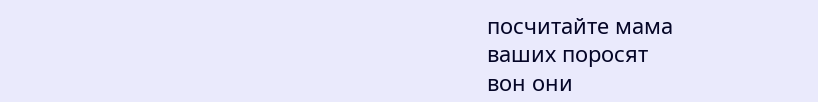посчитайте мама
ваших поросят
вон они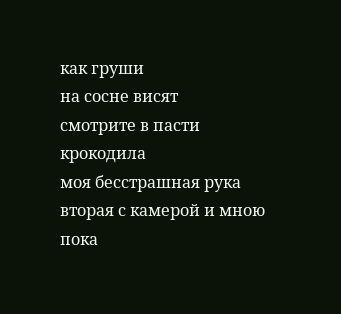как груши
на сосне висят
смотрите в пасти крокодила
моя бесстрашная рука
вторая с камерой и мною
пока